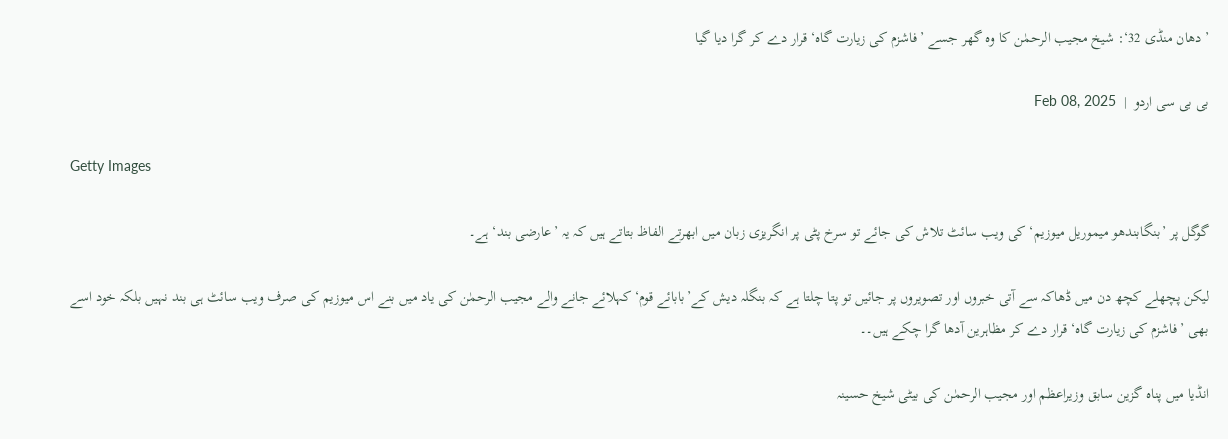’دھان منڈی 32‘: شیخ مجیب الرحمٰن کا وہ گھر جسے ’فاشزم کی زیارت گاہ‘ قرار دے کر گرا دیا گیا

بی بی سی اردو  |  Feb 08, 2025

Getty Images

گوگل پر ’بنگابندھو میموریل میوزیم‘ کی ویب سائٹ تلاش کی جائے تو سرخ پٹی پر انگریزی زبان میں ابھرتے الفاظ بتاتے ہیں کہ یہ ’عارضی بند‘ ہے۔

لیکن پچھلے کچھ دن میں ڈھاکہ سے آتی خبروں اور تصویروں پر جائیں تو پتا چلتا ہے کہ بنگلہ دیش کے’بابائے قوم‘ کہلائے جانے والے مجیب الرحمٰن کی یاد میں بنے اس میوزیم کی صرف ویب سائٹ ہی بند نہیں بلکہ خود اسے بھی ’فاشزم کی زیارت گاہ‘ قرار دے کر مظاہرین آدھا گرا چکے ہیں۔۔

انڈیا میں پناہ گزین سابق وزیراعظم اور مجیب الرحمٰن کی بیٹی شیخ حسینہ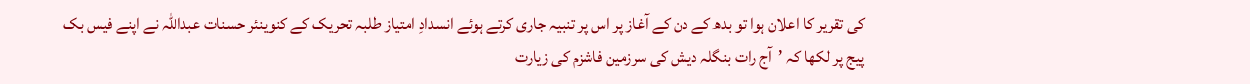کی تقریر کا اعلان ہوا تو بدھ کے دن کے آغاز پر اس پر تنبیہ جاری کرتے ہوئے انسدادِ امتیاز طلبہ تحریک کے کنوینئر حسنات عبداللہ نے اپنے فیس بک پیج پر لکھا کہ ’آج رات بنگلہ دیش کی سرزمین فاشزم کی زیارت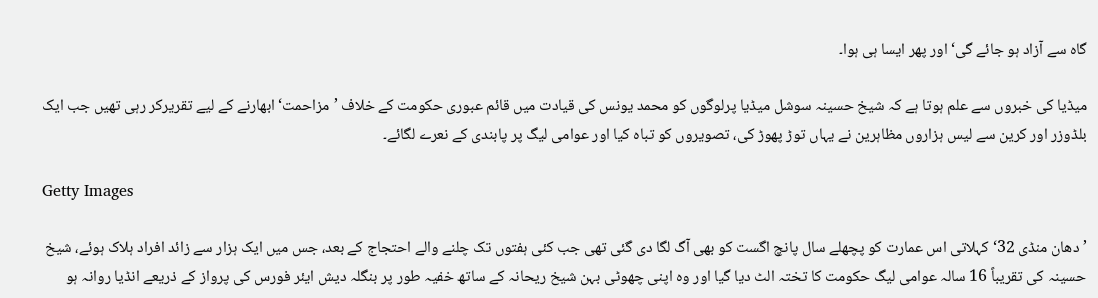گاہ سے آزاد ہو جائے گی‘ اور پھر ایسا ہی ہوا۔

میڈیا کی خبروں سے علم ہوتا ہے کہ شیخ حسینہ سوشل میڈیا پرلوگوں کو محمد یونس کی قیادت میں قائم عبوری حکومت کے خلاف ’مزاحمت‘ ابھارنے کے لیے تقریرکر رہی تھیں جب ایک بلڈوزر اور کرین سے لیس ہزاروں مظاہرین نے یہاں توڑ پھوڑ کی، تصویروں کو تباہ کیا اور عوامی لیگ پر پابندی کے نعرے لگائے۔

Getty Images

’دھان منڈی 32‘ کہلاتی اس عمارت کو پچھلے سال پانچ اگست کو بھی آگ لگا دی گئی تھی جب کئی ہفتوں تک چلنے والے احتجاج کے بعد، جس میں ایک ہزار سے زائد افراد ہلاک ہوئے، شیخ حسینہ کی تقریباً 16 سالہ عوامی لیگ حکومت کا تختہ الٹ دیا گیا اور وہ اپنی چھوٹی بہن شیخ ریحانہ کے ساتھ خفیہ طور پر بنگلہ دیش ایئر فورس کی پرواز کے ذریعے انڈیا روانہ ہو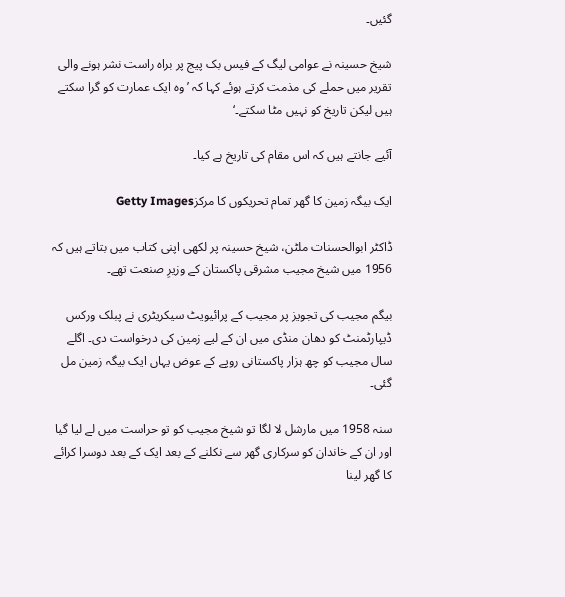گئیں۔

شیخ حسینہ نے عوامی لیگ کے فیس بک پیج پر براہ راست نشر ہونے والی تقریر میں حملے کی مذمت کرتے ہوئے کہا کہ ’وہ ایک عمارت کو گرا سکتے ہیں لیکن تاریخ کو نہیں مٹا سکتے۔‘

آئیے جانتے ہیں کہ اس مقام کی تاریخ ہے کیا۔

ایک بیگہ زمین کا گھر تمام تحریکوں کا مرکزGetty Images

ڈاکٹر ابوالحسنات ملٹن، شیخ حسینہ پر لکھی اپنی کتاب میں بتاتے ہیں کہ 1956 میں شیخ مجیب مشرقی پاکستان کے وزیرِ صنعت تھے۔

بیگم مجیب کی تجویز پر مجیب کے پرائیویٹ سیکریٹری نے پبلک ورکس ڈیپارٹمنٹ کو دھان منڈی میں ان کے لیے زمین کی درخواست دی۔ اگلے سال مجیب کو چھ ہزار پاکستانی روپے کے عوض یہاں ایک بیگہ زمین مل گئی۔

سنہ 1958 میں مارشل لا لگا تو شیخ مجیب کو تو حراست میں لے لیا گیا اور ان کے خاندان کو سرکاری گھر سے نکلنے کے بعد ایک کے بعد دوسرا کرائے کا گھر لینا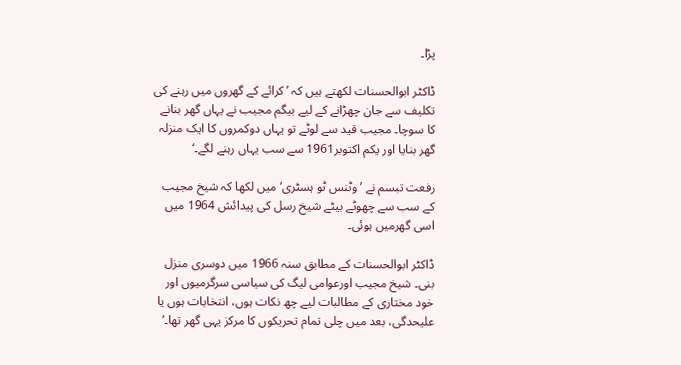پڑا۔

ڈاکٹر ابوالحسنات لکھتے ہیں کہ ’کرائے کے گھروں میں رہنے کی تکلیف سے جان چھڑانے کے لیے بیگم مجیب نے یہاں گھر بنانے کا سوچا۔ مجیب قید سے لوٹے تو یہاں دوکمروں کا ایک منزلہ گھر بنایا اور یکم اکتوبر1961 سے سب یہاں رہنے لگے۔‘

رفعت تبسم نے ’وٹنس ٹو ہسٹری‘ میں لکھا کہ شیخ مجیب کے سب سے چھوٹے بیٹے شیخ رسل کی پیدائش 1964 میں اسی گھرمیں ہوئی۔

ڈاکٹر ابوالحسنات کے مطابق سنہ 1966 میں دوسری منزل بنی۔ شیخ مجیب اورعوامی لیگ کی سیاسی سرگرمیوں اور خود مختاری کے مطالبات لیے چھ نکات ہوں، انتخابات ہوں یا علیحدگی، بعد میں چلی تمام تحریکوں کا مرکز یہی گھر تھا۔‘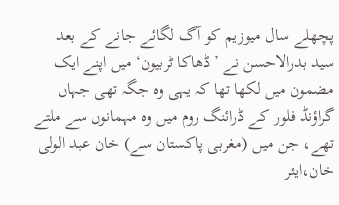پچھلے سال میوزیم کو آگ لگائے جانے کے بعد سید بدرالاحسن نے ’ڈھاکا ٹربیون‘ میں اپنے ایک مضمون میں لکھا تھا کہ یہی وہ جگہ تھی جہاں گراؤنڈ فلور کے ڈرائنگ روم میں وہ مہمانوں سے ملتے تھے، جن میں (مغربی پاکستان سے) خان عبد الولی خان،ایئر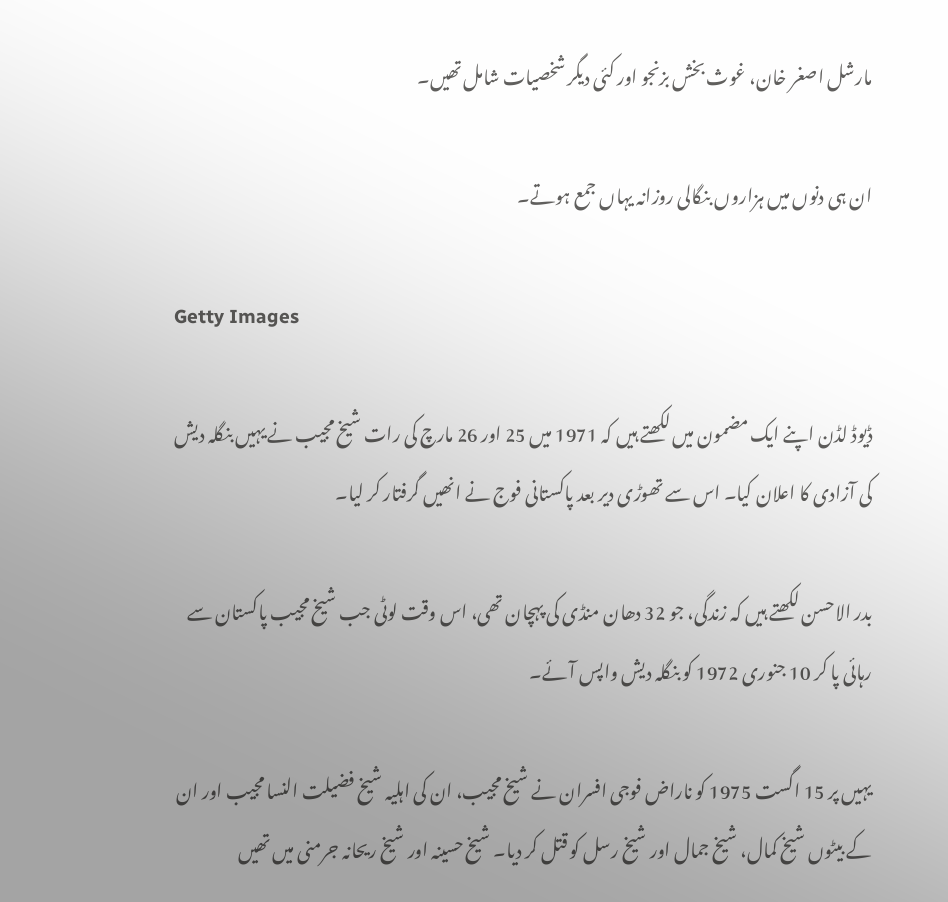مارشل اصغر خان، غوث بخش بزنجو اور کئی دیگر شخصیات شامل تھیں۔

ان ہی دنوں میں ہزاروں بنگالی روزانہ یہاں جمع ہوتے۔

Getty Images

ڈیوڈ لڈن اپنے ایک مضمون میں لکھتے ہیں کہ 1971 میں 25 اور 26 مارچ کی رات شیخ مجیب نے یہیں بنگلہ دیش کی آزادی کا اعلان کیا۔ اس سے تھوڑی دیر بعد پاکستانی فوج نے انھیں گرفتار کر لیا۔

بدر الاحسن لکھتے ہیں کہ زندگی، جو 32 دھان منڈی کی پہچان تھی، اس وقت لوٹی جب شیخ مجیب پاکستان سے رہائی پا کر 10 جنوری 1972 کو بنگلہ دیش واپس آئے۔

یہیں پر 15 اگست 1975 کو ناراض فوجی افسران نے شیخ مجیب، ان کی اہلیہ شیخ فضیلت النسا مجیب اور ان کے بیٹوں شیخ کمال، شیخ جمال اور شیخ رسل کو قتل کر دیا۔ شیخ حسینہ اور شیخ ریحانہ جرمنی میں تھیں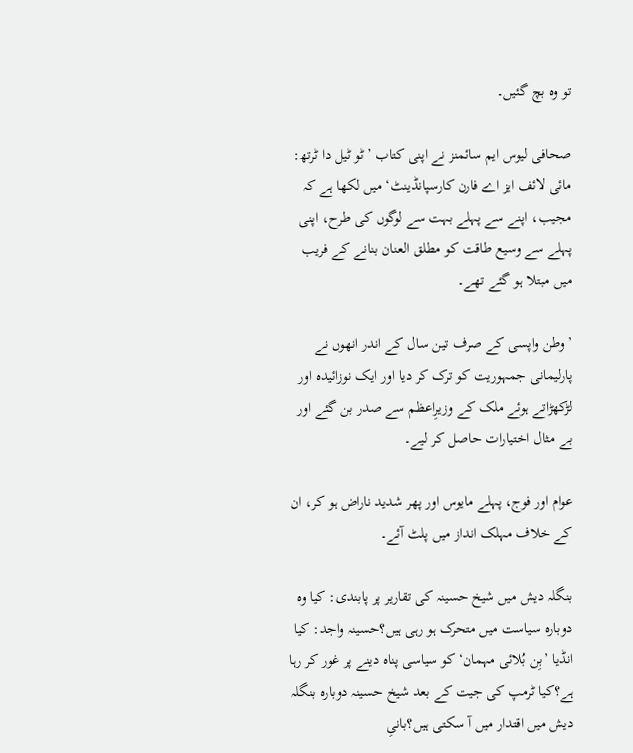تو وہ بچ گئیں۔

صحافی لیوس ایم سائمنز نے اپنی کتاب ’ٹو ٹیل دا ٹرتھ: مائی لائف ایز اے فارن کارسپانڈینٹ‘ میں لکھا ہے کہ مجیب، اپنے سے پہلے بہت سے لوگوں کی طرح، اپنی پہلے سے وسیع طاقت کو مطلق العنان بنانے کے فریب میں مبتلا ہو گئے تھے۔

’وطن واپسی کے صرف تین سال کے اندر انھوں نے پارلیمانی جمہوریت کو ترک کر دیا اور ایک نوزائیدہ اور لڑکھڑاتے ہوئے ملک کے وزیرِاعظم سے صدر بن گئے اور بے مثال اختیارات حاصل کر لیے۔

عوام اور فوج، پہلے مایوس اور پھر شدید ناراض ہو کر، ان کے خلاف مہلک انداز میں پلٹ آئے۔

بنگلہ دیش میں شیخ حسینہ کی تقاریر پر پابندی: کیا وہ دوبارہ سیاست میں متحرک ہو رہی ہیں؟حسینہ واجد: کیا انڈیا ’بِن بُلائی مہمان‘ کو سیاسی پناہ دینے پر غور کر رہا ہے؟کیا ٹرمپ کی جیت کے بعد شیخ حسینہ دوبارہ بنگلہ دیش میں اقتدار میں آ سکتی ہیں؟بانیِ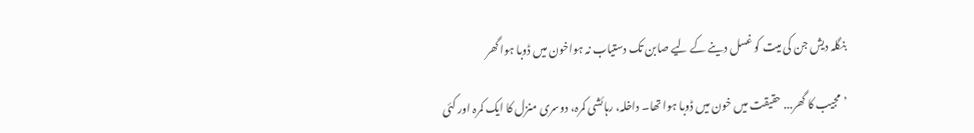بنگلہ دیش جن کی میت کو غسل دینے کے لیے صابن تک دستیاب نہ ہواخون میں ڈوبا ہوا گھر

’مجیب کا گھر... حقیقت میں خون میں ڈوبا ہوا تھا۔ داخلہ، رہائشی کمرہ، دوسری منزل کا ایک کمرہ اور کئی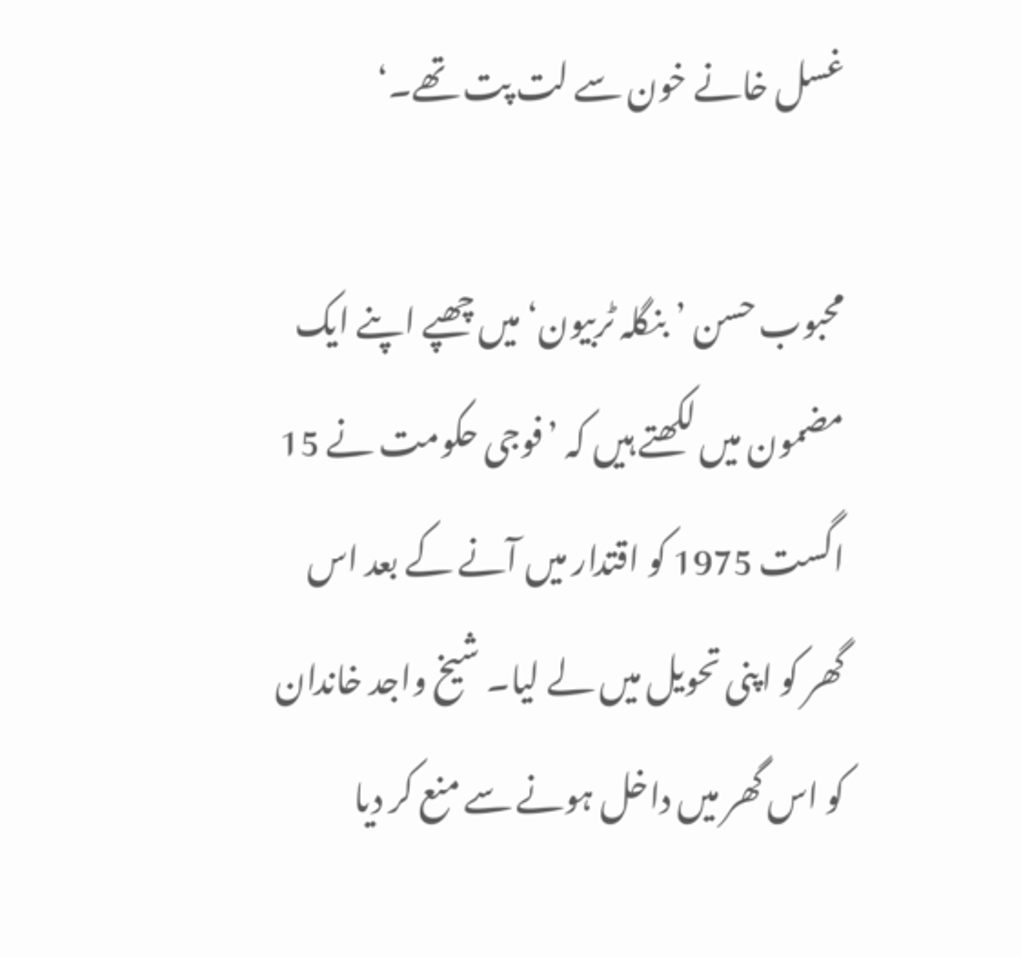غسل خانے خون سے لت پت تھے۔‘

محبوب حسن ’بنگلہ ٹربیون‘ میں چھپے اپنے ایک مضمون میں لکھتے ہیں کہ ’فوجی حکومت نے 15 اگست 1975 کو اقتدار میں آنے کے بعد اس گھر کو اپنی تحویل میں لے لیا۔ شیخ واجد خاندان کو اس گھر میں داخل ہونے سے منع کر دیا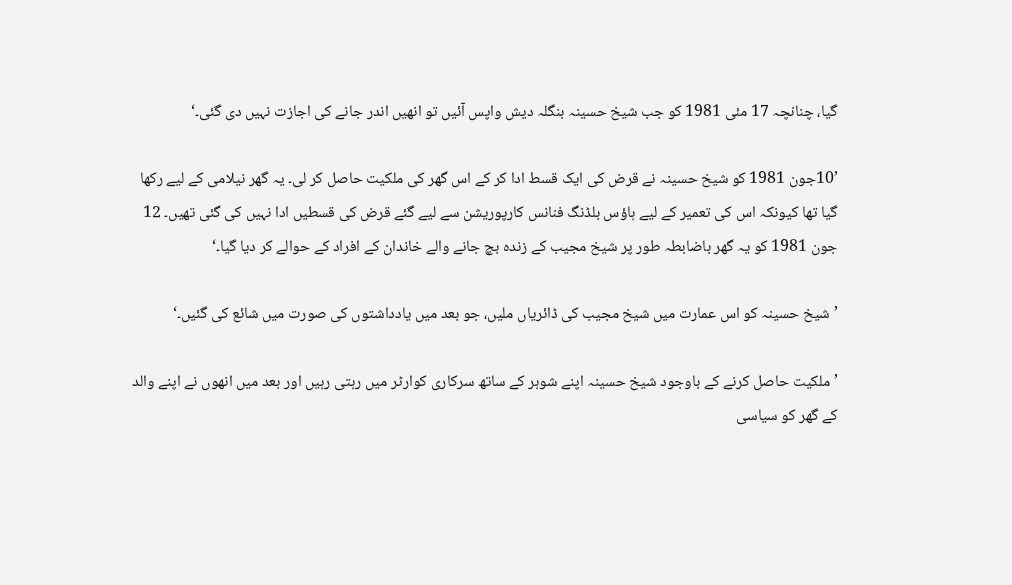گیا، چنانچہ 17 مئی 1981 کو جب شیخ حسینہ بنگلہ دیش واپس آئیں تو انھیں اندر جانے کی اجازت نہیں دی گئی۔‘

’10جون 1981 کو شیخ حسینہ نے قرض کی ایک قسط ادا کر کے اس گھر کی ملکیت حاصل کر لی۔ یہ گھر نیلامی کے لیے رکھا گیا تھا کیونکہ اس کی تعمیر کے لیے ہاؤس بلڈنگ فنانس کارپوریشن سے لیے گئے قرض کی قسطیں ادا نہیں کی گئی تھیں۔ 12 جون 1981 کو یہ گھر باضابطہ طور پر شیخ مجیب کے زندہ بچ جانے والے خاندان کے افراد کے حوالے کر دیا گیا۔‘

’شیخ حسینہ کو اس عمارت میں شیخ مجیب کی ڈائریاں ملیں، جو بعد میں یادداشتوں کی صورت میں شائع کی گئیں۔‘

’ملکیت حاصل کرنے کے باوجود شیخ حسینہ اپنے شوہر کے ساتھ سرکاری کوارٹر میں رہتی رہیں اور بعد میں انھوں نے اپنے والد کے گھر کو سیاسی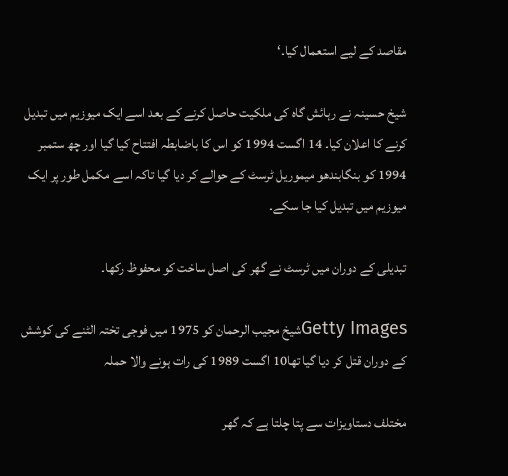مقاصد کے لیے استعمال کیا۔‘

شیخ حسینہ نے رہائش گاہ کی ملکیت حاصل کرنے کے بعد اسے ایک میوزیم میں تبدیل کرنے کا اعلان کیا۔ 14 اگست 1994 کو اس کا باضابطہ افتتاح کیا گیا اور چھ ستمبر 1994 کو بنگابندھو میموریل ٹرسٹ کے حوالے کر دیا گیا تاکہ اسے مکمل طور پر ایک میوزیم میں تبدیل کیا جا سکے۔

تبدیلی کے دوران میں ٹرسٹ نے گھر کی اصل ساخت کو محفوظ رکھا۔

Getty Imagesشیخ مجیب الرحمان کو 1975 میں فوجی تختہ الٹنے کی کوشش کے دوران قتل کر دیا گیا تھا10 اگست 1989 کی رات ہونے والا حملہ

مختلف دستاویزات سے پتا چلتا ہے کہ گھر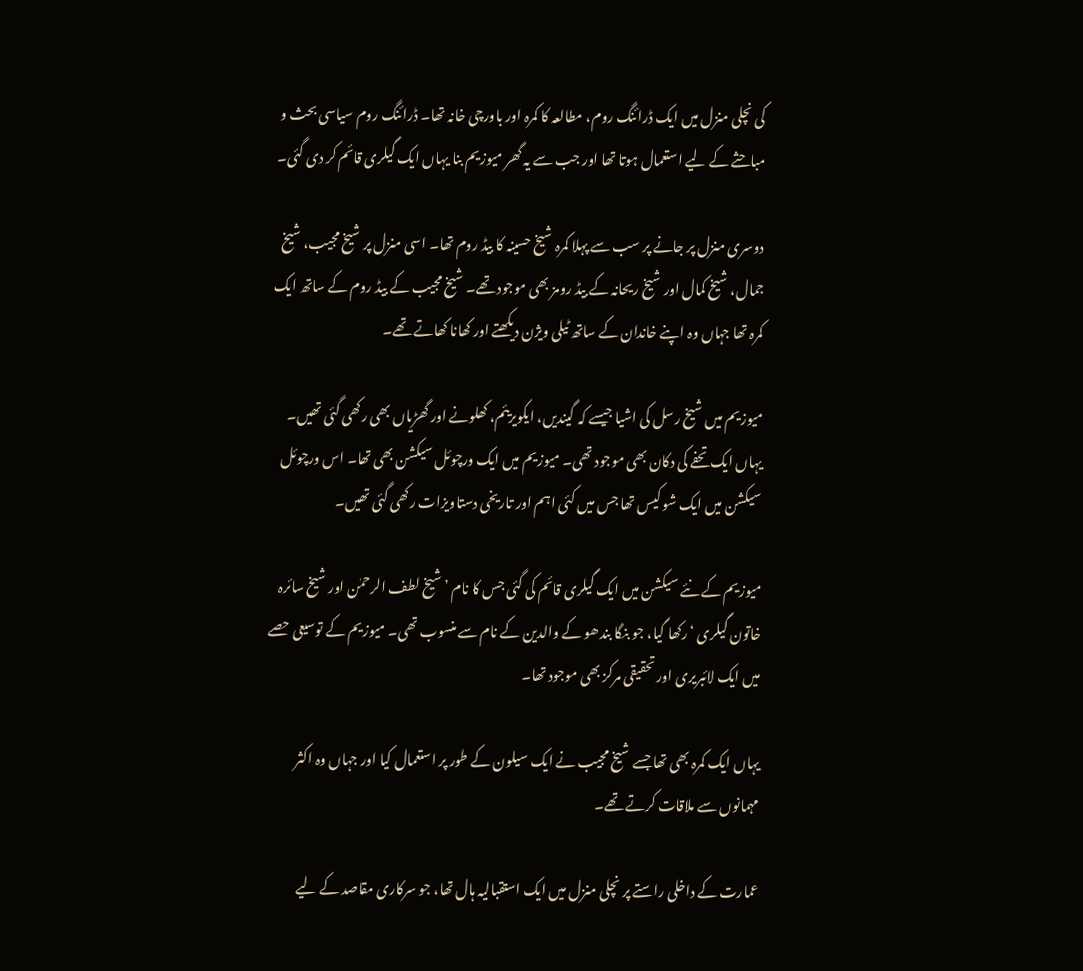کی نچلی منزل میں ایک ڈرائنگ روم، مطالعہ کا کمرہ اور باورچی خانہ تھا۔ ڈرائنگ روم سیاسی بحث و مباحثے کے لیے استعمال ہوتا تھا اور جب سے یہ گھر میوزیم بنا یہاں ایک گیلری قائم کر دی گئی۔

دوسری منزل پر جانے پر سب سے پہلا کمرہ شیخ حسینہ کا بیڈ روم تھا۔ اسی منزل پر شیخ مجیب، شیخ جمال، شیخ کمال اور شیخ ریحانہ کے بیڈ رومز بھی موجود تھے۔ شیخ مجیب کے بیڈ روم کے ساتھ ایک کمرہ تھا جہاں وہ اپنے خاندان کے ساتھ ٹیلی ویژن دیکھتے اور کھانا کھاتے تھے۔

میوزیم میں شیخ رسل کی اشیا جیسے کہ گیندیں، ایکویریئم، کھلونے اور گھڑیاں بھی رکھی گئی تھیں۔ یہاں ایک تحفے کی دکان بھی موجود تھی۔ میوزیم میں ایک ورچوئل سیکشن بھی تھا۔ اس ورچوئل سیکشن میں ایک شو کیس تھا جس میں کئی اہم اور تاریخی دستاویزات رکھی گئی تھیں۔

میوزیم کے نئے سیکشن میں ایک گیلری قائم کی گئی جس کا نام ’شیخ لطف الرحمٰن اور شیخ سائرہ خاتون گیلری ‘رکھا گیا، جو بنگا بندھو کے والدین کے نام سے منسوب تھی۔ میوزیم کے توسیعی حصے میں ایک لائبریری اور تحقیقی مرکز بھی موجود تھا۔

یہاں ایک کمرہ بھی تھا جسے شیخ مجیب نے ایک سیلون کے طور پر استعمال کیا اور جہاں وہ اکثر مہمانوں سے ملاقات کرتے تھے۔

عمارت کے داخلی راستے پر نچلی منزل میں ایک استقبالیہ ہال تھا، جو سرکاری مقاصد کے لیے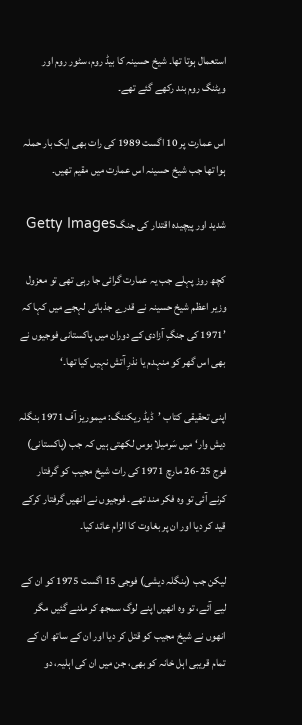استعمال ہوتا تھا۔ شیخ حسینہ کا بیڈ روم، سٹور روم اور ویٹنگ روم بند رکھے گئے تھے۔

اس عمارت پر 10 اگست 1989 کی رات بھی ایک بار حملہ ہوا تھا جب شیخ حسینہ اس عمارت میں مقیم تھیں۔

شدید اور پیچیدہ اقتدار کی جنگGetty Images

کچھ روز پہلے جب یہ عمارت گرائی جا رہی تھی تو معزول وزیر اعظم شیخ حسینہ نے قدرے جذباتی لہجے میں کہا کہ ’1971 کی جنگِ آزادی کے دوران میں پاکستانی فوجیوں نے بھی اس گھر کو منہدم یا نذرِ آتش نہیں کیا تھا۔‘

اپنی تحقیقی کتاب ’ڈیڈ ریکننگ: میموریز آف 1971 بنگلہ دیش وار‘ میں سَرمیلا بوس لکھتی ہیں کہ جب (پاکستانی) فوج 25-26 مارچ 1971 کی رات شیخ مجیب کو گرفتار کرنے آئی تو وہ فکر مند تھے۔ فوجیوں نے انھیں گرفتار کرکے قید کر دیا اور ان پر بغاوت کا الزام عائد کیا۔

لیکن جب (بنگلہ دیشی) فوجی 15 اگست 1975 کو ان کے لیے آئے، تو وہ انھیں اپنے لوگ سمجھ کر ملنے گئیں مگر انھوں نے شیخ مجیب کو قتل کر دیا اور ان کے ساتھ ان کے تمام قریبی اہل خانہ کو بھی، جن میں ان کی اہلیہ، دو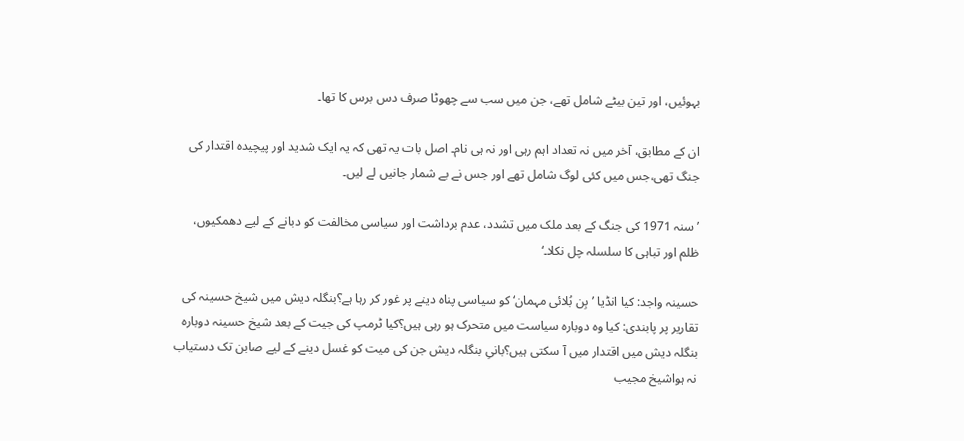بہوئیں، اور تین بیٹے شامل تھے، جن میں سب سے چھوٹا صرف دس برس کا تھا۔

ان کے مطابق، آخر میں نہ تعداد اہم رہی اور نہ ہی نام۔ اصل بات یہ تھی کہ یہ ایک شدید اور پیچیدہ اقتدار کی جنگ تھی،جس میں کئی لوگ شامل تھے اور جس نے بے شمار جانیں لے لیں۔

’سنہ 1971 کی جنگ کے بعد ملک میں تشدد، عدم برداشت اور سیاسی مخالفت کو دبانے کے لیے دھمکیوں، ظلم اور تباہی کا سلسلہ چل نکلا۔‘

حسینہ واجد: کیا انڈیا ’بِن بُلائی مہمان‘ کو سیاسی پناہ دینے پر غور کر رہا ہے؟بنگلہ دیش میں شیخ حسینہ کی تقاریر پر پابندی: کیا وہ دوبارہ سیاست میں متحرک ہو رہی ہیں؟کیا ٹرمپ کی جیت کے بعد شیخ حسینہ دوبارہ بنگلہ دیش میں اقتدار میں آ سکتی ہیں؟بانیِ بنگلہ دیش جن کی میت کو غسل دینے کے لیے صابن تک دستیاب نہ ہواشیخ مجیب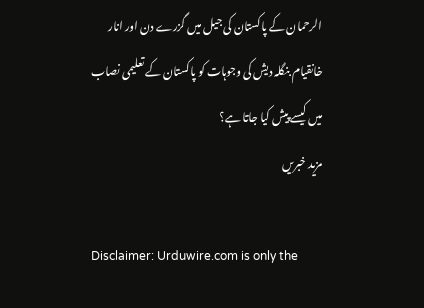الرحمان کے پاکستان کی جیل میں گزرے دن اور انار خانقیام بنگلہ دیش کی وجوہات کو پاکستان کے تعلیمی نصاب میں کیسے پیش کیا جاتا ہے؟
مزید خبریں

Disclaimer: Urduwire.com is only the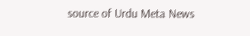source of Urdu Meta News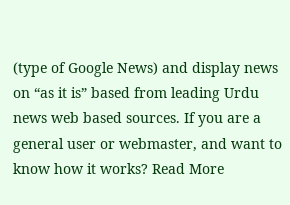(type of Google News) and display news on “as it is” based from leading Urdu news web based sources. If you are a general user or webmaster, and want to know how it works? Read More